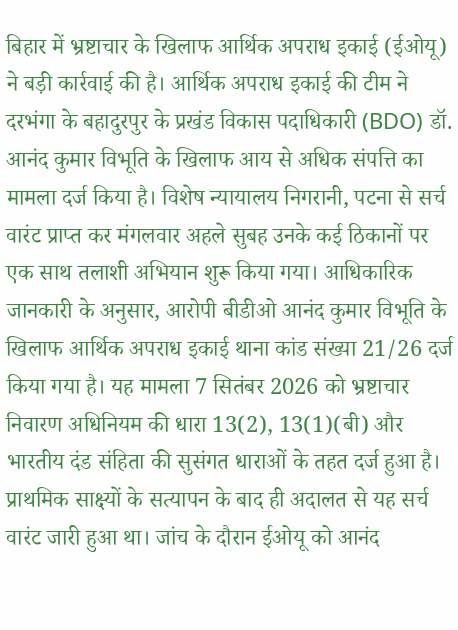बिहार में भ्रष्टाचार के खिलाफ आर्थिक अपराध इकाई (ईओयू) ने बड़ी कार्रवाई की है। आर्थिक अपराध इकाई की टीम ने दरभंगा के बहादुरपुर के प्रखंड विकास पदाधिकारी (BDO) डॉ. आनंद कुमार विभूति के खिलाफ आय से अधिक संपत्ति का मामला दर्ज किया है। विशेष न्यायालय निगरानी, पटना से सर्च वारंट प्राप्त कर मंगलवार अहले सुबह उनके कई ठिकानों पर एक साथ तलाशी अभियान शुरू किया गया। आधिकारिक जानकारी के अनुसार, आरोपी बीडीओ आनंद कुमार विभूति के खिलाफ आर्थिक अपराध इकाई थाना कांड संख्या 21/26 दर्ज किया गया है। यह मामला 7 सितंबर 2026 को भ्रष्टाचार निवारण अधिनियम की धारा 13(2), 13(1)(बी) और भारतीय दंड संहिता की सुसंगत धाराओं के तहत दर्ज हुआ है। प्राथमिक साक्ष्यों के सत्यापन के बाद ही अदालत से यह सर्च वारंट जारी हुआ था। जांच के दौरान ईओयू को आनंद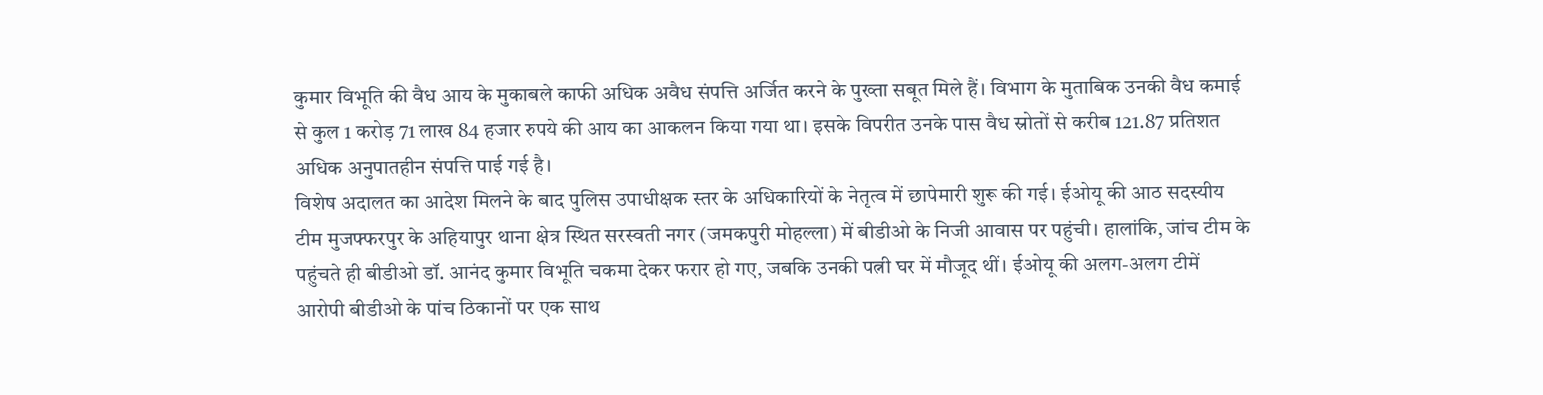कुमार विभूति की वैध आय के मुकाबले काफी अधिक अवैध संपत्ति अर्जित करने के पुख्ता सबूत मिले हैं। विभाग के मुताबिक उनकी वैध कमाई से कुल 1 करोड़ 71 लाख 84 हजार रुपये की आय का आकलन किया गया था। इसके विपरीत उनके पास वैध स्रोतों से करीब 121.87 प्रतिशत अधिक अनुपातहीन संपत्ति पाई गई है।
विशेष अदालत का आदेश मिलने के बाद पुलिस उपाधीक्षक स्तर के अधिकारियों के नेतृत्व में छापेमारी शुरू की गई। ईओयू की आठ सदस्यीय टीम मुजफ्फरपुर के अहियापुर थाना क्षेत्र स्थित सरस्वती नगर (जमकपुरी मोहल्ला) में बीडीओ के निजी आवास पर पहुंची। हालांकि, जांच टीम के पहुंचते ही बीडीओ डॉ. आनंद कुमार विभूति चकमा देकर फरार हो गए, जबकि उनकी पत्नी घर में मौजूद थीं। ईओयू की अलग-अलग टीमें आरोपी बीडीओ के पांच ठिकानों पर एक साथ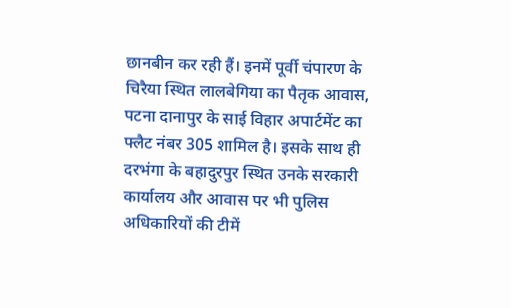छानबीन कर रही हैं। इनमें पूर्वी चंपारण के चिरैया स्थित लालबेगिया का पैतृक आवास, पटना दानापुर के साई विहार अपार्टमेंट का फ्लैट नंबर 305 शामिल है। इसके साथ ही दरभंगा के बहादुरपुर स्थित उनके सरकारी कार्यालय और आवास पर भी पुलिस अधिकारियों की टीमें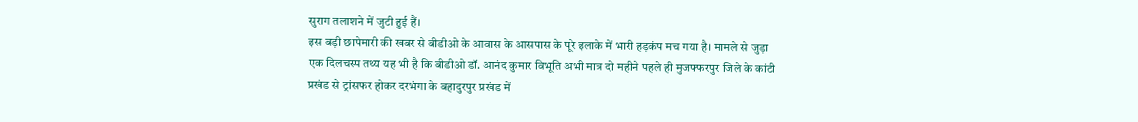सुराग तलाशने में जुटी हुई हैं।
इस बड़ी छापेमारी की खबर से बीडीओ के आवास के आसपास के पूरे इलाके में भारी हड़कंप मच गया है। मामले से जुड़ा एक दिलचस्प तथ्य यह भी है कि बीडीओ डॉ. आनंद कुमार विभूति अभी मात्र दो महीने पहले ही मुजफ्फरपुर जिले के कांटी प्रखंड से ट्रांसफर होकर दरभंगा के बहादुरपुर प्रखंड में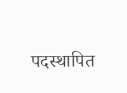पदस्थापित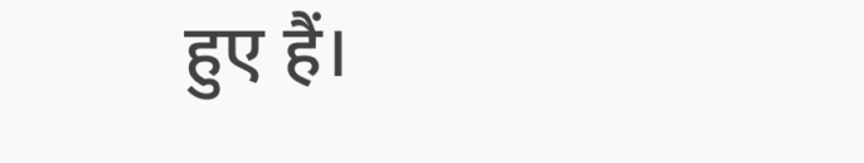हुए हैं।